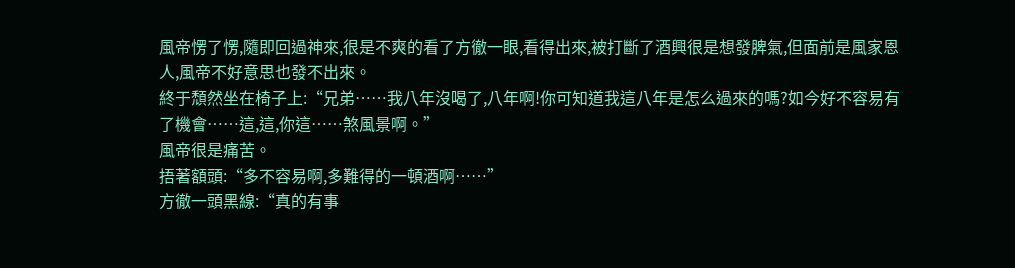風帝愣了愣,隨即回過神來,很是不爽的看了方徹一眼,看得出來,被打斷了酒興很是想發脾氣,但面前是風家恩人,風帝不好意思也發不出來。
終于頹然坐在椅子上:“兄弟……我八年沒喝了,八年啊!你可知道我這八年是怎么過來的嗎?如今好不容易有了機會……這,這,你這……煞風景啊。”
風帝很是痛苦。
捂著額頭:“多不容易啊,多難得的一頓酒啊……”
方徹一頭黑線:“真的有事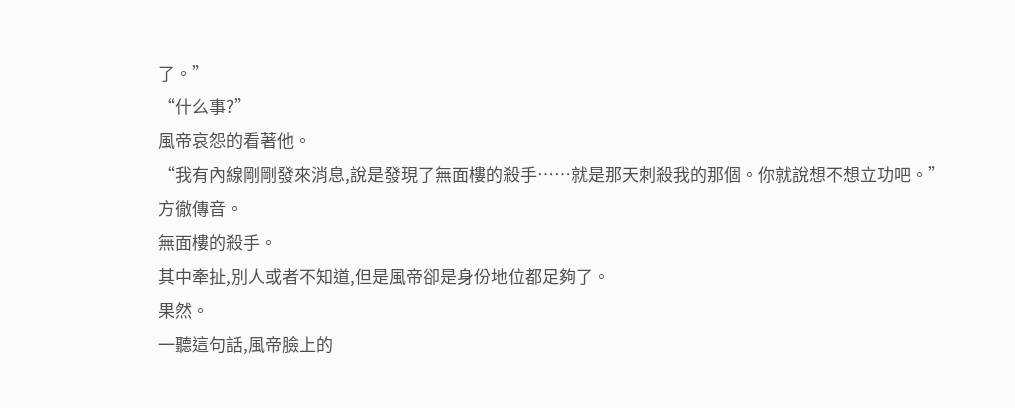了。”
“什么事?”
風帝哀怨的看著他。
“我有內線剛剛發來消息,說是發現了無面樓的殺手……就是那天刺殺我的那個。你就說想不想立功吧。”
方徹傳音。
無面樓的殺手。
其中牽扯,別人或者不知道,但是風帝卻是身份地位都足夠了。
果然。
一聽這句話,風帝臉上的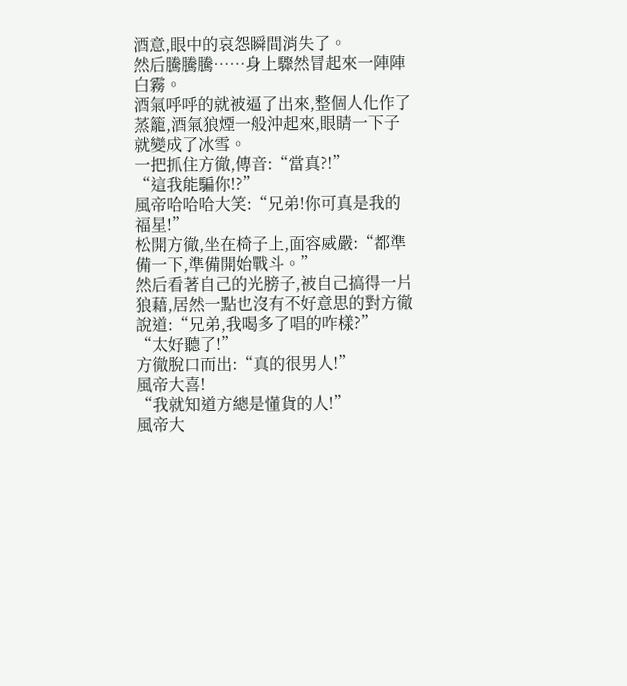酒意,眼中的哀怨瞬間消失了。
然后騰騰騰……身上驟然冒起來一陣陣白霧。
酒氣呼呼的就被逼了出來,整個人化作了蒸籠,酒氣狼煙一般沖起來,眼睛一下子就變成了冰雪。
一把抓住方徹,傳音:“當真?!”
“這我能騙你!?”
風帝哈哈哈大笑:“兄弟!你可真是我的福星!”
松開方徹,坐在椅子上,面容威嚴:“都準備一下,準備開始戰斗。”
然后看著自己的光膀子,被自己搞得一片狼藉,居然一點也沒有不好意思的對方徹說道:“兄弟,我喝多了唱的咋樣?”
“太好聽了!”
方徹脫口而出:“真的很男人!”
風帝大喜!
“我就知道方總是懂貨的人!”
風帝大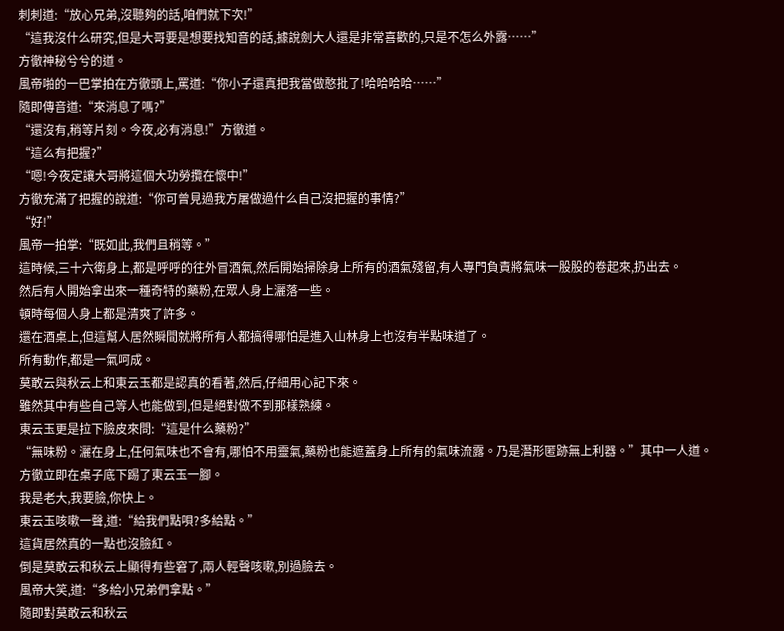刺刺道:“放心兄弟,沒聽夠的話,咱們就下次!”
“這我沒什么研究,但是大哥要是想要找知音的話,據說劍大人還是非常喜歡的,只是不怎么外露……”
方徹神秘兮兮的道。
風帝啪的一巴掌拍在方徹頭上,罵道:“你小子還真把我當做憨批了!哈哈哈哈……”
隨即傳音道:“來消息了嗎?”
“還沒有,稍等片刻。今夜,必有消息!”方徹道。
“這么有把握?”
“嗯!今夜定讓大哥將這個大功勞攬在懷中!”
方徹充滿了把握的說道:“你可曾見過我方屠做過什么自己沒把握的事情?”
“好!”
風帝一拍掌:“既如此,我們且稍等。”
這時候,三十六衛身上,都是呼呼的往外冒酒氣,然后開始掃除身上所有的酒氣殘留,有人專門負責將氣味一股股的卷起來,扔出去。
然后有人開始拿出來一種奇特的藥粉,在眾人身上灑落一些。
頓時每個人身上都是清爽了許多。
還在酒桌上,但這幫人居然瞬間就將所有人都搞得哪怕是進入山林身上也沒有半點味道了。
所有動作,都是一氣呵成。
莫敢云與秋云上和東云玉都是認真的看著,然后,仔細用心記下來。
雖然其中有些自己等人也能做到,但是絕對做不到那樣熟練。
東云玉更是拉下臉皮來問:“這是什么藥粉?”
“無味粉。灑在身上,任何氣味也不會有,哪怕不用靈氣,藥粉也能遮蓋身上所有的氣味流露。乃是潛形匿跡無上利器。”其中一人道。
方徹立即在桌子底下踢了東云玉一腳。
我是老大,我要臉,你快上。
東云玉咳嗽一聲,道:“給我們點唄?多給點。”
這貨居然真的一點也沒臉紅。
倒是莫敢云和秋云上顯得有些窘了,兩人輕聲咳嗽,別過臉去。
風帝大笑,道:“多給小兄弟們拿點。”
隨即對莫敢云和秋云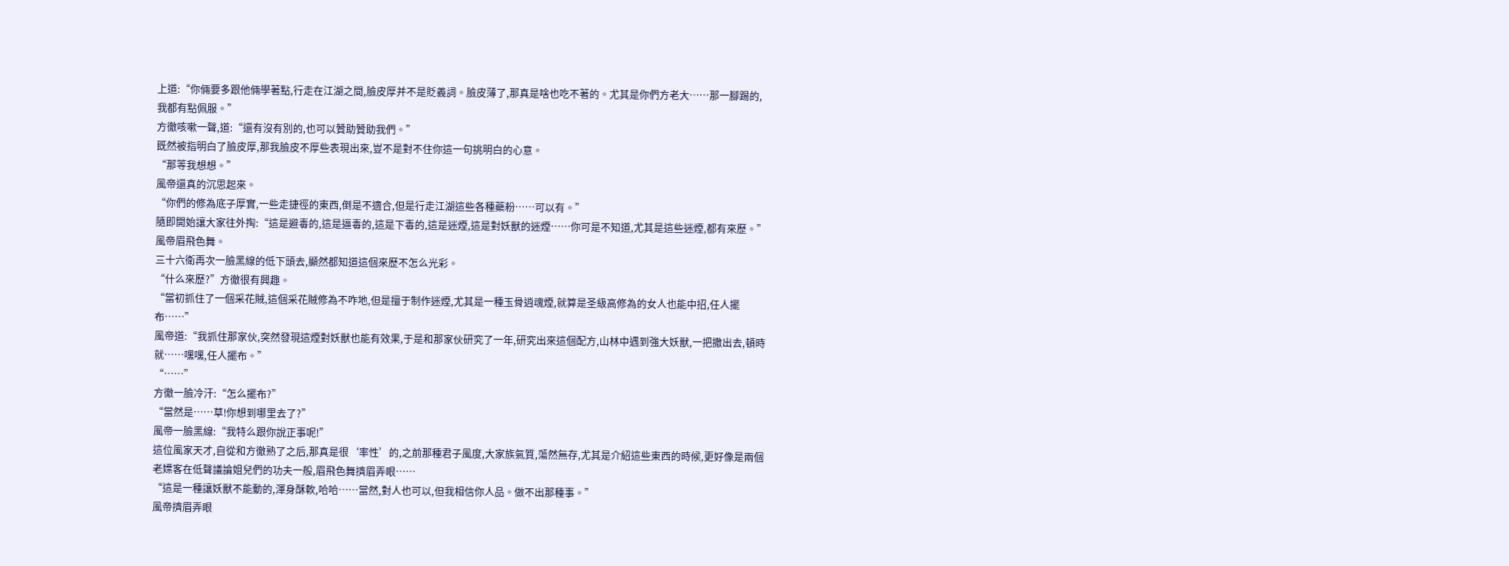上道:“你倆要多跟他倆學著點,行走在江湖之間,臉皮厚并不是貶義詞。臉皮薄了,那真是啥也吃不著的。尤其是你們方老大……那一腳踢的,我都有點佩服。”
方徹咳嗽一聲,道:“還有沒有別的,也可以贊助贊助我們。”
既然被指明白了臉皮厚,那我臉皮不厚些表現出來,豈不是對不住你這一句挑明白的心意。
“那等我想想。”
風帝還真的沉思起來。
“你們的修為底子厚實,一些走捷徑的東西,倒是不適合,但是行走江湖這些各種藥粉……可以有。”
隨即開始讓大家往外掏:“這是避毒的,這是逼毒的,這是下毒的,這是迷煙,這是對妖獸的迷煙……你可是不知道,尤其是這些迷煙,都有來歷。”
風帝眉飛色舞。
三十六衛再次一臉黑線的低下頭去,顯然都知道這個來歷不怎么光彩。
“什么來歷?”方徹很有興趣。
“當初抓住了一個采花賊,這個采花賊修為不咋地,但是擅于制作迷煙,尤其是一種玉骨逍魂煙,就算是圣級高修為的女人也能中招,任人擺布……”
風帝道:“我抓住那家伙,突然發現這煙對妖獸也能有效果,于是和那家伙研究了一年,研究出來這個配方,山林中遇到強大妖獸,一把撒出去,頓時就……嘿嘿,任人擺布。”
“……”
方徹一臉冷汗:“怎么擺布?”
“當然是……草!你想到哪里去了?”
風帝一臉黑線:“我特么跟你說正事呢!”
這位風家天才,自從和方徹熟了之后,那真是很‘率性’的,之前那種君子風度,大家族氣質,蕩然無存,尤其是介紹這些東西的時候,更好像是兩個老嫖客在低聲議論姐兒們的功夫一般,眉飛色舞擠眉弄眼……
“這是一種讓妖獸不能動的,渾身酥軟,哈哈……當然,對人也可以,但我相信你人品。做不出那種事。”
風帝擠眉弄眼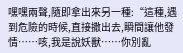嘿嘿兩聲,隨即拿出來另一種:“這種,遇到危險的時候,直接撒出去,瞬間讓他發情……咳,我是說妖獸……你別亂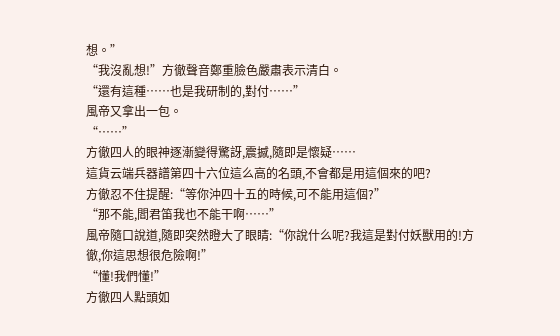想。”
“我沒亂想!”方徹聲音鄭重臉色嚴肅表示清白。
“還有這種……也是我研制的,對付……”
風帝又拿出一包。
“……”
方徹四人的眼神逐漸變得驚訝,震撼,隨即是懷疑……
這貨云端兵器譜第四十六位這么高的名頭,不會都是用這個來的吧?
方徹忍不住提醒:“等你沖四十五的時候,可不能用這個?”
“那不能,閻君笛我也不能干啊……”
風帝隨口說道,隨即突然瞪大了眼睛:“你說什么呢?我這是對付妖獸用的!方徹,你這思想很危險啊!”
“懂!我們懂!”
方徹四人點頭如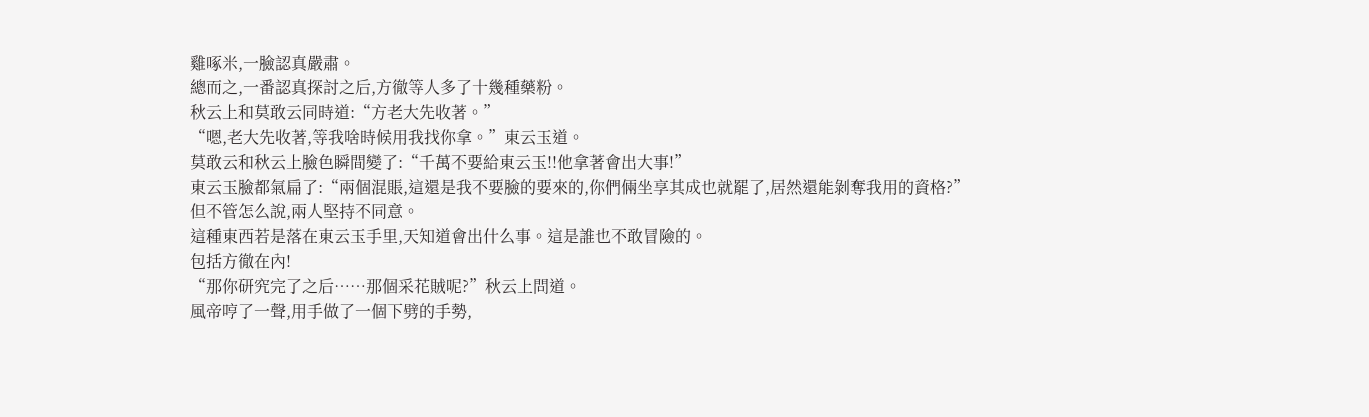雞啄米,一臉認真嚴肅。
總而之,一番認真探討之后,方徹等人多了十幾種藥粉。
秋云上和莫敢云同時道:“方老大先收著。”
“嗯,老大先收著,等我啥時候用我找你拿。”東云玉道。
莫敢云和秋云上臉色瞬間變了:“千萬不要給東云玉!!他拿著會出大事!”
東云玉臉都氣扁了:“兩個混賬,這還是我不要臉的要來的,你們倆坐享其成也就罷了,居然還能剝奪我用的資格?”
但不管怎么說,兩人堅持不同意。
這種東西若是落在東云玉手里,天知道會出什么事。這是誰也不敢冒險的。
包括方徹在內!
“那你研究完了之后……那個采花賊呢?”秋云上問道。
風帝哼了一聲,用手做了一個下劈的手勢,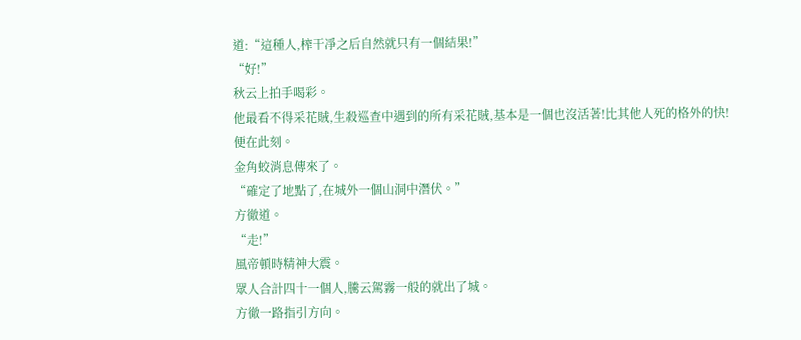道:“這種人,榨干凈之后自然就只有一個結果!”
“好!”
秋云上拍手喝彩。
他最看不得采花賊,生殺巡查中遇到的所有采花賊,基本是一個也沒活著!比其他人死的格外的快!
便在此刻。
金角蛟消息傳來了。
“確定了地點了,在城外一個山洞中潛伏。”
方徹道。
“走!”
風帝頓時精神大震。
眾人合計四十一個人,騰云駕霧一般的就出了城。
方徹一路指引方向。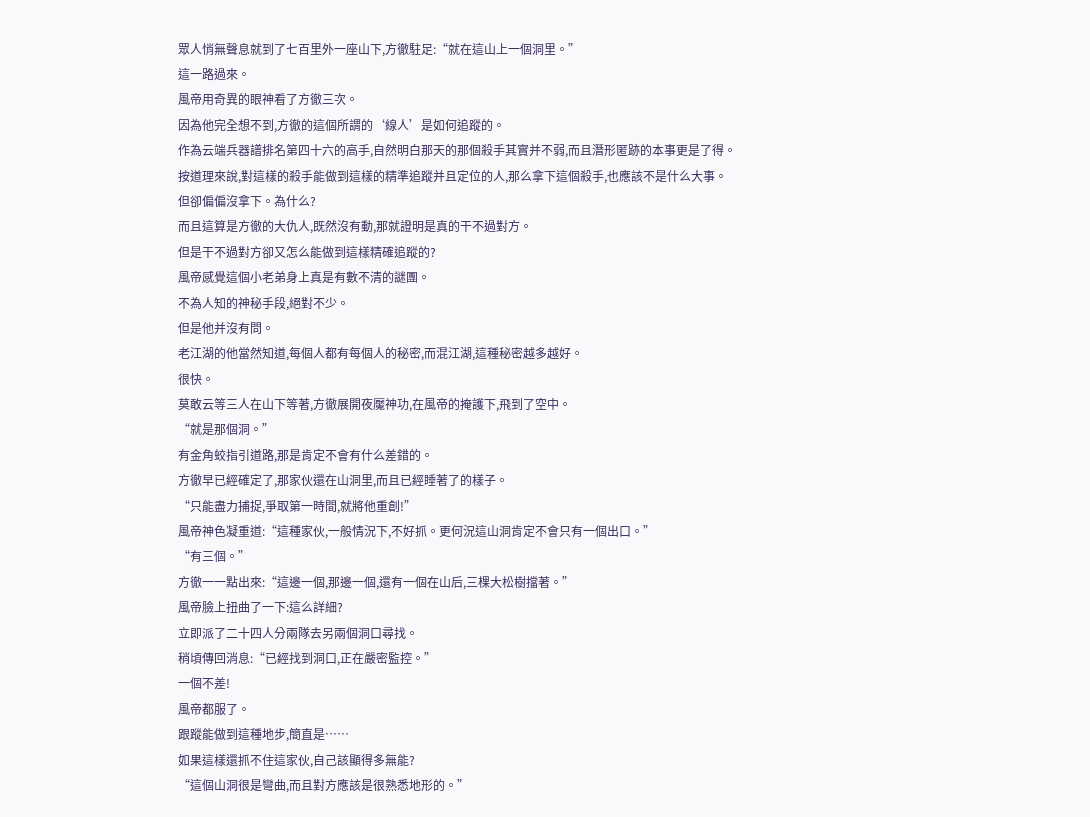眾人悄無聲息就到了七百里外一座山下,方徹駐足:“就在這山上一個洞里。”
這一路過來。
風帝用奇異的眼神看了方徹三次。
因為他完全想不到,方徹的這個所謂的‘線人’是如何追蹤的。
作為云端兵器譜排名第四十六的高手,自然明白那天的那個殺手其實并不弱,而且潛形匿跡的本事更是了得。
按道理來說,對這樣的殺手能做到這樣的精準追蹤并且定位的人,那么拿下這個殺手,也應該不是什么大事。
但卻偏偏沒拿下。為什么?
而且這算是方徹的大仇人,既然沒有動,那就證明是真的干不過對方。
但是干不過對方卻又怎么能做到這樣精確追蹤的?
風帝感覺這個小老弟身上真是有數不清的謎團。
不為人知的神秘手段,絕對不少。
但是他并沒有問。
老江湖的他當然知道,每個人都有每個人的秘密,而混江湖,這種秘密越多越好。
很快。
莫敢云等三人在山下等著,方徹展開夜魘神功,在風帝的掩護下,飛到了空中。
“就是那個洞。”
有金角蛟指引道路,那是肯定不會有什么差錯的。
方徹早已經確定了,那家伙還在山洞里,而且已經睡著了的樣子。
“只能盡力捕捉,爭取第一時間,就將他重創!”
風帝神色凝重道:“這種家伙,一般情況下,不好抓。更何況這山洞肯定不會只有一個出口。”
“有三個。”
方徹一一點出來:“這邊一個,那邊一個,還有一個在山后,三棵大松樹擋著。”
風帝臉上扭曲了一下:這么詳細?
立即派了二十四人分兩隊去另兩個洞口尋找。
稍頃傳回消息:“已經找到洞口,正在嚴密監控。”
一個不差!
風帝都服了。
跟蹤能做到這種地步,簡直是……
如果這樣還抓不住這家伙,自己該顯得多無能?
“這個山洞很是彎曲,而且對方應該是很熟悉地形的。”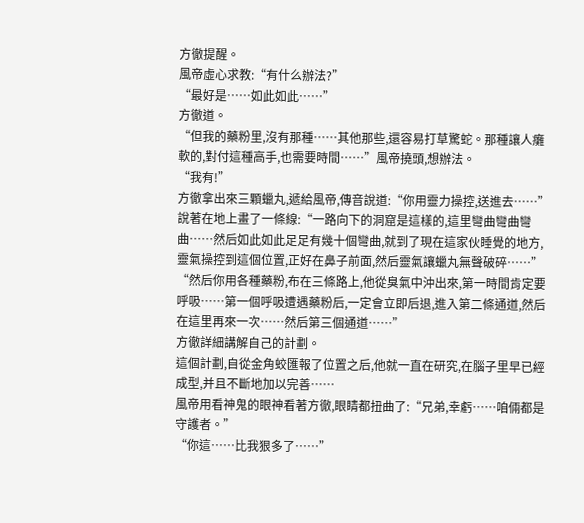方徹提醒。
風帝虛心求教:“有什么辦法?”
“最好是……如此如此……”
方徹道。
“但我的藥粉里,沒有那種……其他那些,還容易打草驚蛇。那種讓人癱軟的,對付這種高手,也需要時間……”風帝撓頭,想辦法。
“我有!”
方徹拿出來三顆蠟丸,遞給風帝,傳音說道:“你用靈力操控,送進去……”
說著在地上畫了一條線:“一路向下的洞窟是這樣的,這里彎曲彎曲彎曲……然后如此如此足足有幾十個彎曲,就到了現在這家伙睡覺的地方,靈氣操控到這個位置,正好在鼻子前面,然后靈氣讓蠟丸無聲破碎……”
“然后你用各種藥粉,布在三條路上,他從臭氣中沖出來,第一時間肯定要呼吸……第一個呼吸遭遇藥粉后,一定會立即后退,進入第二條通道,然后在這里再來一次……然后第三個通道……”
方徹詳細講解自己的計劃。
這個計劃,自從金角蛟匯報了位置之后,他就一直在研究,在腦子里早已經成型,并且不斷地加以完善……
風帝用看神鬼的眼神看著方徹,眼睛都扭曲了:“兄弟,幸虧……咱倆都是守護者。”
“你這……比我狠多了……”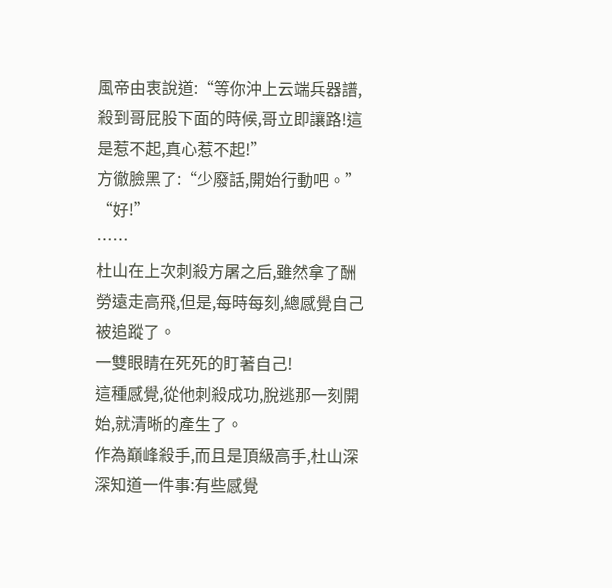風帝由衷說道:“等你沖上云端兵器譜,殺到哥屁股下面的時候,哥立即讓路!這是惹不起,真心惹不起!”
方徹臉黑了:“少廢話,開始行動吧。”
“好!”
……
杜山在上次刺殺方屠之后,雖然拿了酬勞遠走高飛,但是,每時每刻,總感覺自己被追蹤了。
一雙眼睛在死死的盯著自己!
這種感覺,從他刺殺成功,脫逃那一刻開始,就清晰的產生了。
作為巔峰殺手,而且是頂級高手,杜山深深知道一件事:有些感覺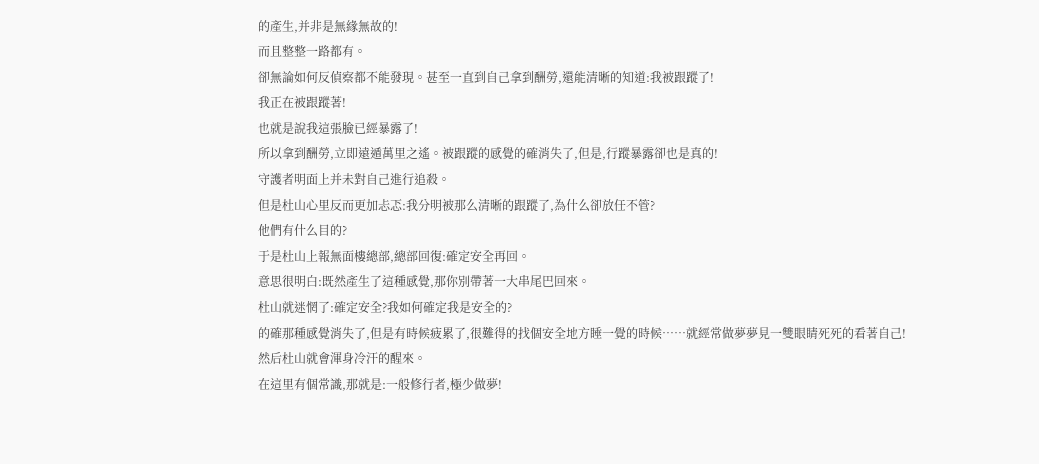的產生,并非是無緣無故的!
而且整整一路都有。
卻無論如何反偵察都不能發現。甚至一直到自己拿到酬勞,還能清晰的知道:我被跟蹤了!
我正在被跟蹤著!
也就是說我這張臉已經暴露了!
所以拿到酬勞,立即遠遁萬里之遙。被跟蹤的感覺的確消失了,但是,行蹤暴露卻也是真的!
守護者明面上并未對自己進行追殺。
但是杜山心里反而更加忐忑:我分明被那么清晰的跟蹤了,為什么卻放任不管?
他們有什么目的?
于是杜山上報無面樓總部,總部回復:確定安全再回。
意思很明白:既然產生了這種感覺,那你別帶著一大串尾巴回來。
杜山就迷惘了:確定安全?我如何確定我是安全的?
的確那種感覺消失了,但是有時候疲累了,很難得的找個安全地方睡一覺的時候……就經常做夢夢見一雙眼睛死死的看著自己!
然后杜山就會渾身冷汗的醒來。
在這里有個常識,那就是:一般修行者,極少做夢!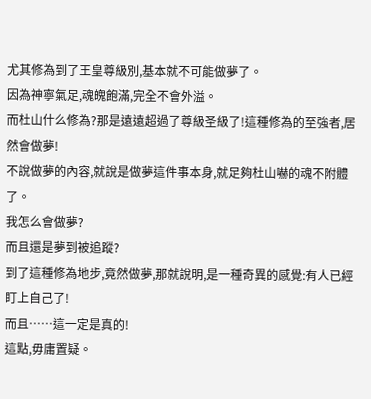尤其修為到了王皇尊級別,基本就不可能做夢了。
因為神寧氣足,魂魄飽滿,完全不會外溢。
而杜山什么修為?那是遠遠超過了尊級圣級了!這種修為的至強者,居然會做夢!
不說做夢的內容,就說是做夢這件事本身,就足夠杜山嚇的魂不附體了。
我怎么會做夢?
而且還是夢到被追蹤?
到了這種修為地步,竟然做夢,那就說明,是一種奇異的感覺:有人已經盯上自己了!
而且……這一定是真的!
這點,毋庸置疑。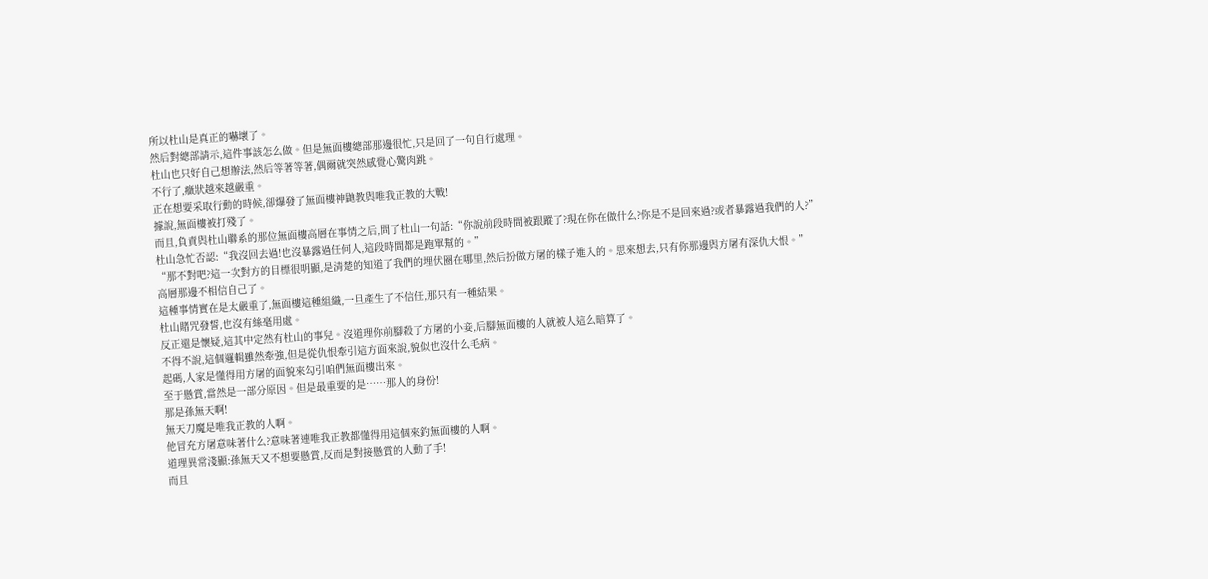所以杜山是真正的嚇壞了。
然后對總部請示,這件事該怎么做。但是無面樓總部那邊很忙,只是回了一句自行處理。
杜山也只好自己想辦法,然后等著等著,偶爾就突然感覺心驚肉跳。
不行了,癥狀越來越嚴重。
正在想要采取行動的時候,卻爆發了無面樓神鼬教與唯我正教的大戰!
據說,無面樓被打殘了。
而且,負責與杜山聯系的那位無面樓高層在事情之后,問了杜山一句話:“你說前段時間被跟蹤了?現在你在做什么?你是不是回來過?或者暴露過我們的人?”
杜山急忙否認:“我沒回去過!也沒暴露過任何人,這段時間都是跑單幫的。”
“那不對吧?這一次對方的目標很明顯,是清楚的知道了我們的埋伏圈在哪里,然后扮做方屠的樣子進入的。思來想去,只有你那邊與方屠有深仇大恨。”
高層那邊不相信自己了。
這種事情實在是太嚴重了,無面樓這種組織,一旦產生了不信任,那只有一種結果。
杜山賭咒發誓,也沒有絲毫用處。
反正還是懷疑,這其中定然有杜山的事兒。沒道理你前腳殺了方屠的小妾,后腳無面樓的人就被人這么暗算了。
不得不說,這個邏輯雖然牽強,但是從仇恨牽引這方面來說,貌似也沒什么毛病。
起碼,人家是懂得用方屠的面貌來勾引咱們無面樓出來。
至于懸賞,當然是一部分原因。但是最重要的是……那人的身份!
那是孫無天啊!
無天刀魔是唯我正教的人啊。
他冒充方屠意味著什么?意味著連唯我正教都懂得用這個來釣無面樓的人啊。
道理異常淺顯:孫無天又不想要懸賞,反而是對接懸賞的人動了手!
而且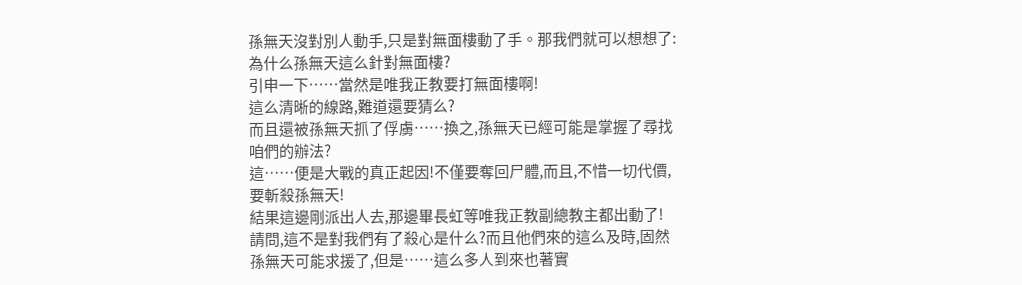孫無天沒對別人動手,只是對無面樓動了手。那我們就可以想想了:為什么孫無天這么針對無面樓?
引申一下……當然是唯我正教要打無面樓啊!
這么清晰的線路,難道還要猜么?
而且還被孫無天抓了俘虜……換之,孫無天已經可能是掌握了尋找咱們的辦法?
這……便是大戰的真正起因!不僅要奪回尸體,而且,不惜一切代價,要斬殺孫無天!
結果這邊剛派出人去,那邊畢長虹等唯我正教副總教主都出動了!
請問,這不是對我們有了殺心是什么?而且他們來的這么及時,固然孫無天可能求援了,但是……這么多人到來也著實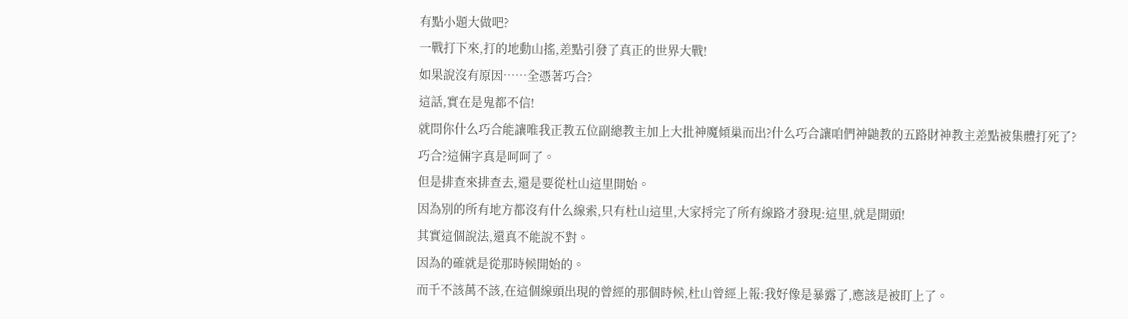有點小題大做吧?
一戰打下來,打的地動山搖,差點引發了真正的世界大戰!
如果說沒有原因……全憑著巧合?
這話,實在是鬼都不信!
就問你什么巧合能讓唯我正教五位副總教主加上大批神魔傾巢而出?什么巧合讓咱們神鼬教的五路財神教主差點被集體打死了?
巧合?這倆字真是呵呵了。
但是排查來排查去,還是要從杜山這里開始。
因為別的所有地方都沒有什么線索,只有杜山這里,大家捋完了所有線路才發現:這里,就是開頭!
其實這個說法,還真不能說不對。
因為的確就是從那時候開始的。
而千不該萬不該,在這個線頭出現的曾經的那個時候,杜山曾經上報:我好像是暴露了,應該是被盯上了。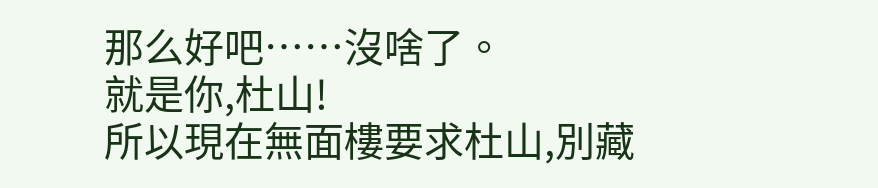那么好吧……沒啥了。
就是你,杜山!
所以現在無面樓要求杜山,別藏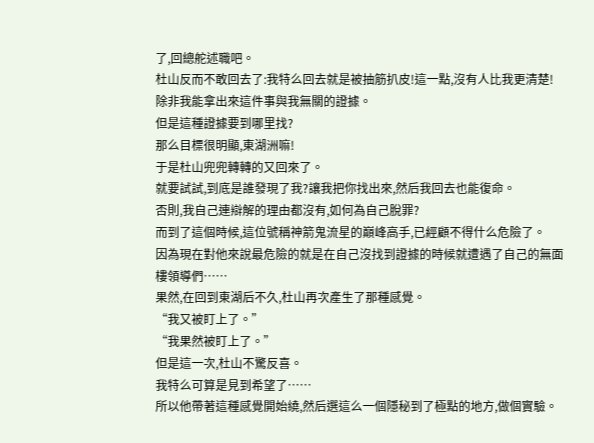了,回總舵述職吧。
杜山反而不敢回去了:我特么回去就是被抽筋扒皮!這一點,沒有人比我更清楚!
除非我能拿出來這件事與我無關的證據。
但是這種證據要到哪里找?
那么目標很明顯,東湖洲嘛!
于是杜山兜兜轉轉的又回來了。
就要試試,到底是誰發現了我?讓我把你找出來,然后我回去也能復命。
否則,我自己連辯解的理由都沒有,如何為自己脫罪?
而到了這個時候,這位號稱神箭鬼流星的巔峰高手,已經顧不得什么危險了。
因為現在對他來說最危險的就是在自己沒找到證據的時候就遭遇了自己的無面樓領導們……
果然,在回到東湖后不久,杜山再次產生了那種感覺。
“我又被盯上了。”
“我果然被盯上了。”
但是這一次,杜山不驚反喜。
我特么可算是見到希望了……
所以他帶著這種感覺開始繞,然后選這么一個隱秘到了極點的地方,做個實驗。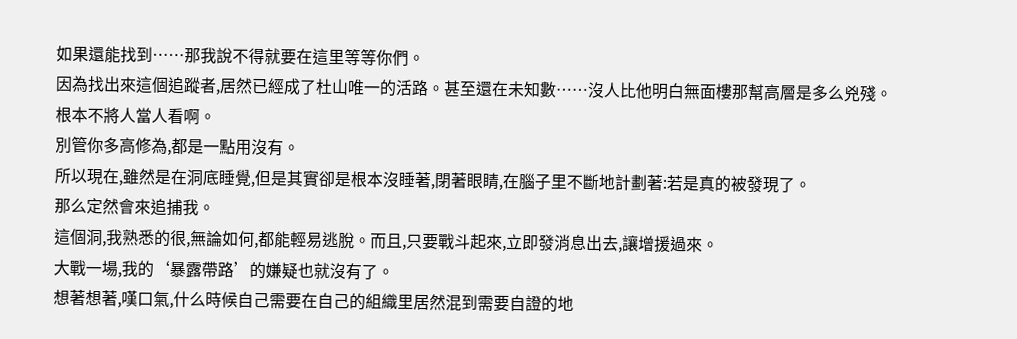如果還能找到……那我說不得就要在這里等等你們。
因為找出來這個追蹤者,居然已經成了杜山唯一的活路。甚至還在未知數……沒人比他明白無面樓那幫高層是多么兇殘。
根本不將人當人看啊。
別管你多高修為,都是一點用沒有。
所以現在,雖然是在洞底睡覺,但是其實卻是根本沒睡著,閉著眼睛,在腦子里不斷地計劃著:若是真的被發現了。
那么定然會來追捕我。
這個洞,我熟悉的很,無論如何,都能輕易逃脫。而且,只要戰斗起來,立即發消息出去,讓增援過來。
大戰一場,我的‘暴露帶路’的嫌疑也就沒有了。
想著想著,嘆口氣,什么時候自己需要在自己的組織里居然混到需要自證的地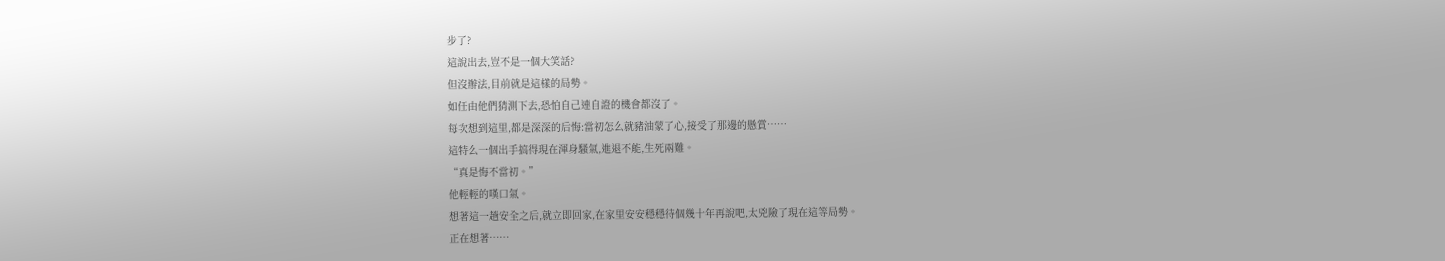步了?
這說出去,豈不是一個大笑話?
但沒辦法,目前就是這樣的局勢。
如任由他們猜測下去,恐怕自己連自證的機會都沒了。
每次想到這里,都是深深的后悔:當初怎么就豬油蒙了心,接受了那邊的懸賞……
這特么一個出手搞得現在渾身騷氣,進退不能,生死兩難。
“真是悔不當初。”
他輕輕的嘆口氣。
想著這一趟安全之后,就立即回家,在家里安安穩穩待個幾十年再說吧,太兇險了現在這等局勢。
正在想著……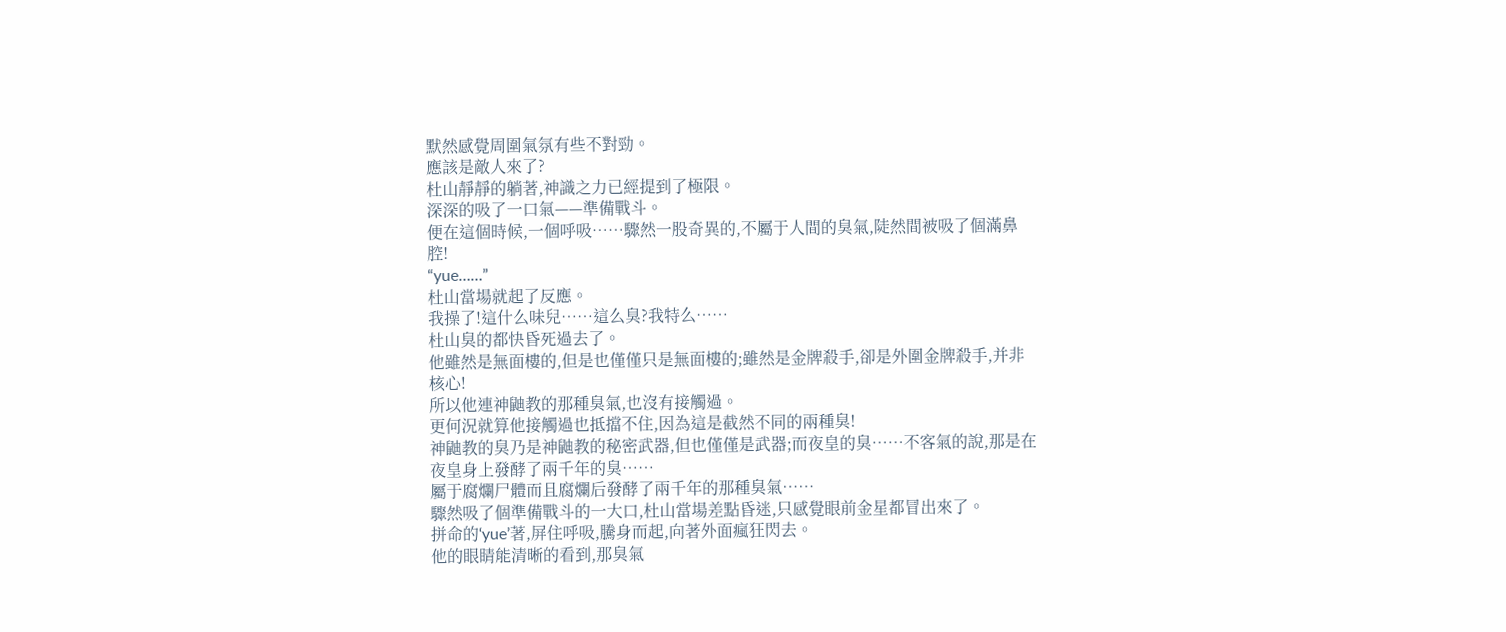默然感覺周圍氣氛有些不對勁。
應該是敵人來了?
杜山靜靜的躺著,神識之力已經提到了極限。
深深的吸了一口氣——準備戰斗。
便在這個時候,一個呼吸……驟然一股奇異的,不屬于人間的臭氣,陡然間被吸了個滿鼻腔!
“yue……”
杜山當場就起了反應。
我操了!這什么味兒……這么臭?我特么……
杜山臭的都快昏死過去了。
他雖然是無面樓的,但是也僅僅只是無面樓的;雖然是金牌殺手,卻是外圍金牌殺手,并非核心!
所以他連神鼬教的那種臭氣,也沒有接觸過。
更何況就算他接觸過也抵擋不住,因為這是截然不同的兩種臭!
神鼬教的臭乃是神鼬教的秘密武器,但也僅僅是武器;而夜皇的臭……不客氣的說,那是在夜皇身上發酵了兩千年的臭……
屬于腐爛尸體而且腐爛后發酵了兩千年的那種臭氣……
驟然吸了個準備戰斗的一大口,杜山當場差點昏迷,只感覺眼前金星都冒出來了。
拼命的‘yue’著,屏住呼吸,騰身而起,向著外面瘋狂閃去。
他的眼睛能清晰的看到,那臭氣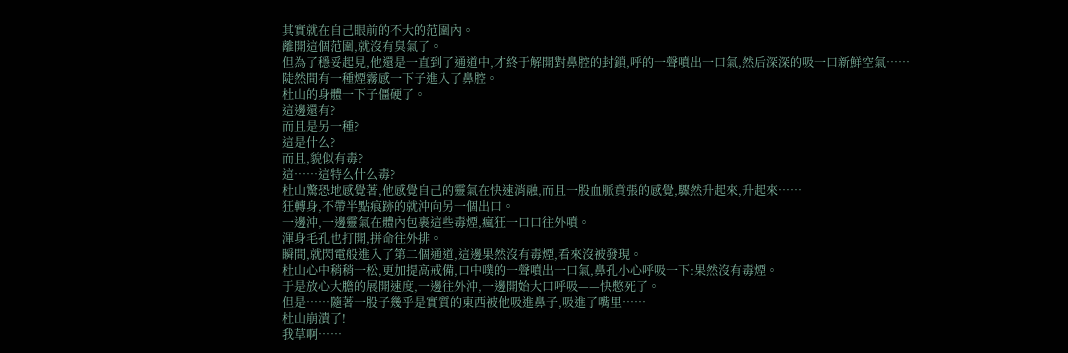其實就在自己眼前的不大的范圍內。
離開這個范圍,就沒有臭氣了。
但為了穩妥起見,他還是一直到了通道中,才終于解開對鼻腔的封鎖,呼的一聲噴出一口氣,然后深深的吸一口新鮮空氣……
陡然間有一種煙霧感一下子進入了鼻腔。
杜山的身體一下子僵硬了。
這邊還有?
而且是另一種?
這是什么?
而且,貌似有毒?
這……這特么什么毒?
杜山驚恐地感覺著,他感覺自己的靈氣在快速消融,而且一股血脈賁張的感覺,驟然升起來,升起來……
狂轉身,不帶半點痕跡的就沖向另一個出口。
一邊沖,一邊靈氣在體內包裹這些毒煙,瘋狂一口口往外噴。
渾身毛孔也打開,拼命往外排。
瞬間,就閃電般進入了第二個通道,這邊果然沒有毒煙,看來沒被發現。
杜山心中稍稍一松,更加提高戒備,口中噗的一聲噴出一口氣,鼻孔小心呼吸一下:果然沒有毒煙。
于是放心大膽的展開速度,一邊往外沖,一邊開始大口呼吸——快憋死了。
但是……隨著一股子幾乎是實質的東西被他吸進鼻子,吸進了嘴里……
杜山崩潰了!
我草啊……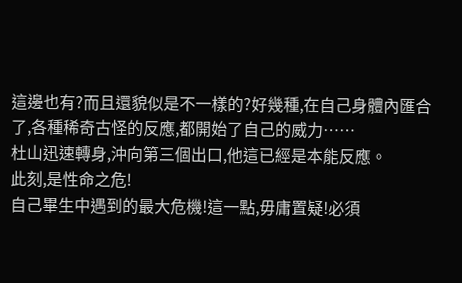這邊也有?而且還貌似是不一樣的?好幾種,在自己身體內匯合了,各種稀奇古怪的反應,都開始了自己的威力……
杜山迅速轉身,沖向第三個出口,他這已經是本能反應。
此刻,是性命之危!
自己畢生中遇到的最大危機!這一點,毋庸置疑!必須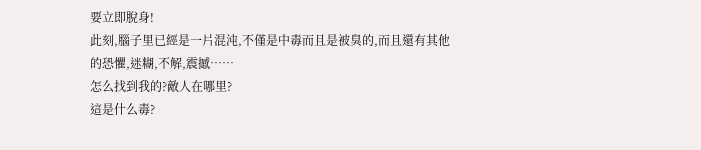要立即脫身!
此刻,腦子里已經是一片混沌,不僅是中毒而且是被臭的,而且還有其他的恐懼,迷糊,不解,震撼……
怎么找到我的?敵人在哪里?
這是什么毒?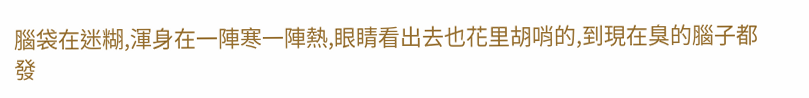腦袋在迷糊,渾身在一陣寒一陣熱,眼睛看出去也花里胡哨的,到現在臭的腦子都發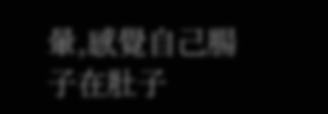暈,感覺自己腸子在肚子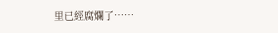里已經腐爛了……